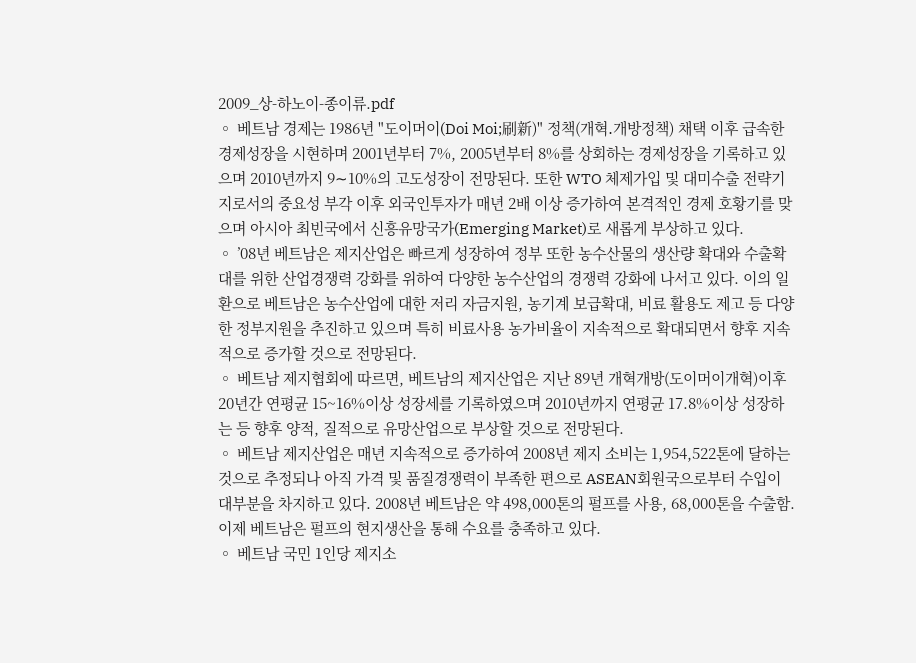2009_상-하노이-종이류.pdf
◦ 베트남 경제는 1986년 "도이머이(Doi Moi;刷新)" 정책(개혁․개방정책) 채택 이후 급속한 경제성장을 시현하며 2001년부터 7%, 2005년부터 8%를 상회하는 경제성장을 기록하고 있으며 2010년까지 9∼10%의 고도성장이 전망된다. 또한 WTO 체제가입 및 대미수출 전략기지로서의 중요성 부각 이후 외국인투자가 매년 2배 이상 증가하여 본격적인 경제 호황기를 맞으며 아시아 최빈국에서 신흥유망국가(Emerging Market)로 새롭게 부상하고 있다.
◦ ’08년 베트남은 제지산업은 빠르게 성장하여 정부 또한 농수산물의 생산량 확대와 수출확대를 위한 산업경쟁력 강화를 위하여 다양한 농수산업의 경쟁력 강화에 나서고 있다. 이의 일환으로 베트남은 농수산업에 대한 저리 자금지원, 농기계 보급확대, 비료 활용도 제고 등 다양한 정부지원을 추진하고 있으며 특히 비료사용 농가비율이 지속적으로 확대되면서 향후 지속적으로 증가할 것으로 전망된다.
◦ 베트남 제지협회에 따르면, 베트남의 제지산업은 지난 89년 개혁개방(도이머이개혁)이후 20년간 연평균 15~16%이상 성장세를 기록하였으며 2010년까지 연평균 17.8%이상 성장하는 등 향후 양적, 질적으로 유망산업으로 부상할 것으로 전망된다.
◦ 베트남 제지산업은 매년 지속적으로 증가하여 2008년 제지 소비는 1,954,522톤에 달하는 것으로 추정되나 아직 가격 및 품질경쟁력이 부족한 편으로 ASEAN회원국으로부터 수입이 대부분을 차지하고 있다. 2008년 베트남은 약 498,000톤의 펄프를 사용, 68,000톤을 수출함. 이제 베트남은 펄프의 현지생산을 통해 수요를 충족하고 있다.
◦ 베트남 국민 1인당 제지소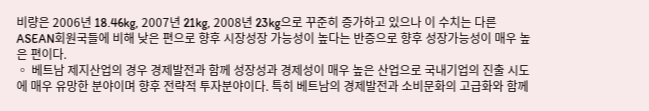비량은 2006년 18.46kg, 2007년 21kg, 2008년 23kg으로 꾸준히 증가하고 있으나 이 수치는 다른 ASEAN회원국들에 비해 낮은 편으로 향후 시장성장 가능성이 높다는 반증으로 향후 성장가능성이 매우 높은 편이다.
◦ 베트남 제지산업의 경우 경제발전과 함께 성장성과 경제성이 매우 높은 산업으로 국내기업의 진출 시도에 매우 유망한 분야이며 향후 전략적 투자분야이다. 특히 베트남의 경제발전과 소비문화의 고급화와 함께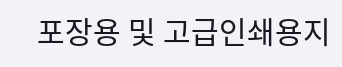포장용 및 고급인쇄용지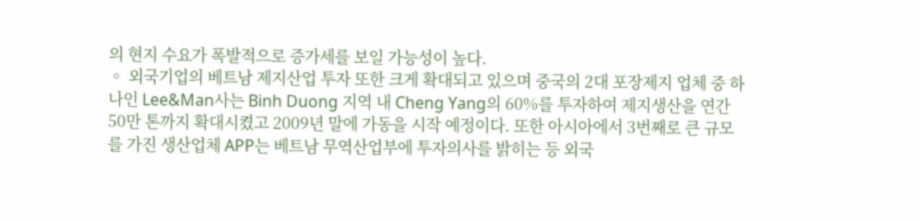의 현지 수요가 폭발적으로 증가세를 보일 가능성이 높다.
◦ 외국기업의 베트남 제지산업 투자 또한 크게 확대되고 있으며 중국의 2대 포장제지 업체 중 하나인 Lee&Man사는 Binh Duong 지역 내 Cheng Yang의 60%를 투자하여 제지생산을 연간 50만 톤까지 확대시켰고 2009년 말에 가동을 시작 예정이다. 또한 아시아에서 3번째로 큰 규모를 가진 생산업체 APP는 베트남 무역산업부에 투자의사를 밝히는 등 외국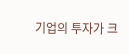기업의 투자가 크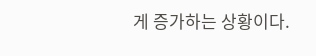게 증가하는 상황이다.